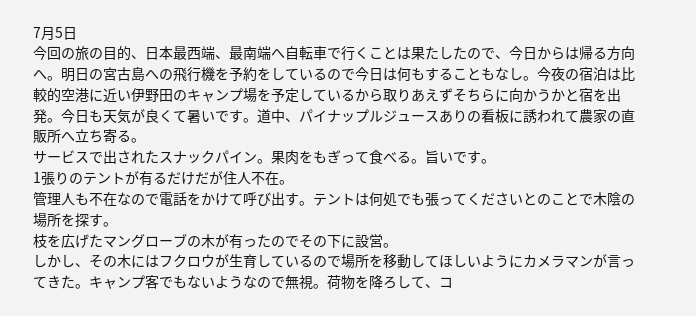7月5日
今回の旅の目的、日本最西端、最南端へ自転車で行くことは果たしたので、今日からは帰る方向へ。明日の宮古島への飛行機を予約をしているので今日は何もすることもなし。今夜の宿泊は比較的空港に近い伊野田のキャンプ場を予定しているから取りあえずそちらに向かうかと宿を出発。今日も天気が良くて暑いです。道中、パイナップルジュースありの看板に誘われて農家の直販所へ立ち寄る。
サービスで出されたスナックパイン。果肉をもぎって食べる。旨いです。
1張りのテントが有るだけだが住人不在。
管理人も不在なので電話をかけて呼び出す。テントは何処でも張ってくださいとのことで木陰の場所を探す。
枝を広げたマングローブの木が有ったのでその下に設営。
しかし、その木にはフクロウが生育しているので場所を移動してほしいようにカメラマンが言ってきた。キャンプ客でもないようなので無視。荷物を降ろして、コ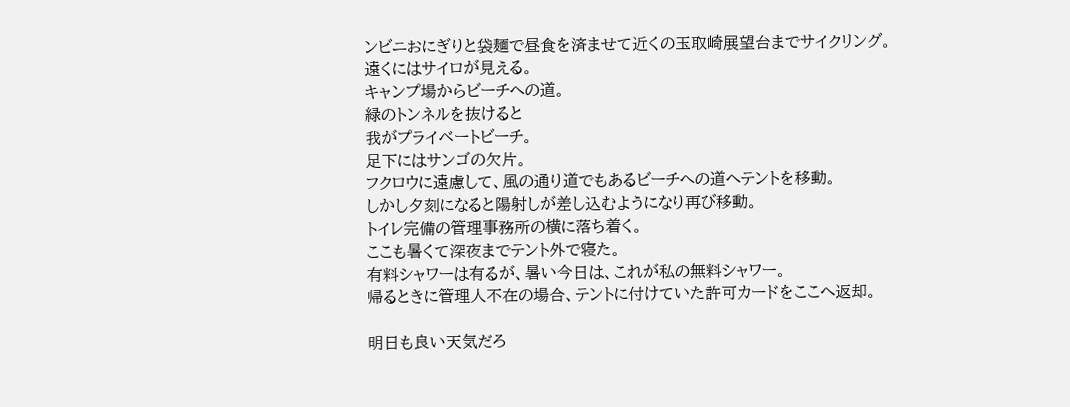ンビニおにぎりと袋麺で昼食を済ませて近くの玉取崎展望台までサイクリング。
遠くにはサイロが見える。
キャンプ場からビーチへの道。
緑のトンネルを抜けると
我がプライベートビーチ。
足下にはサンゴの欠片。
フクロウに遠慮して、風の通り道でもあるビーチへの道へテントを移動。
しかし夕刻になると陽射しが差し込むようになり再び移動。
トイレ完備の管理事務所の横に落ち着く。
ここも暑くて深夜までテント外で寝た。
有料シャワーは有るが、暑い今日は、これが私の無料シャワー。
帰るときに管理人不在の場合、テントに付けていた許可カードをここへ返却。

明日も良い天気だろ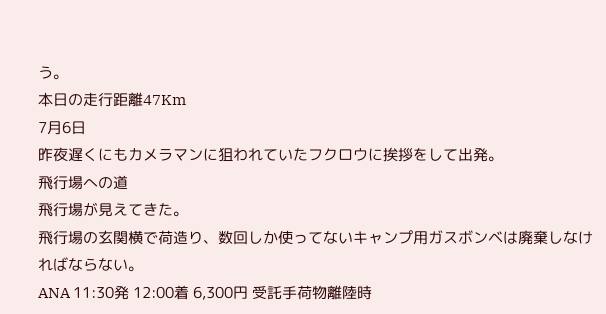う。
本日の走行距離47Km
7月6日
昨夜遅くにもカメラマンに狙われていたフクロウに挨拶をして出発。
飛行場への道
飛行場が見えてきた。
飛行場の玄関横で荷造り、数回しか使ってないキャンプ用ガスボンベは廃棄しなければならない。
ANA 11:30発 12:00着 6,300円 受託手荷物離陸時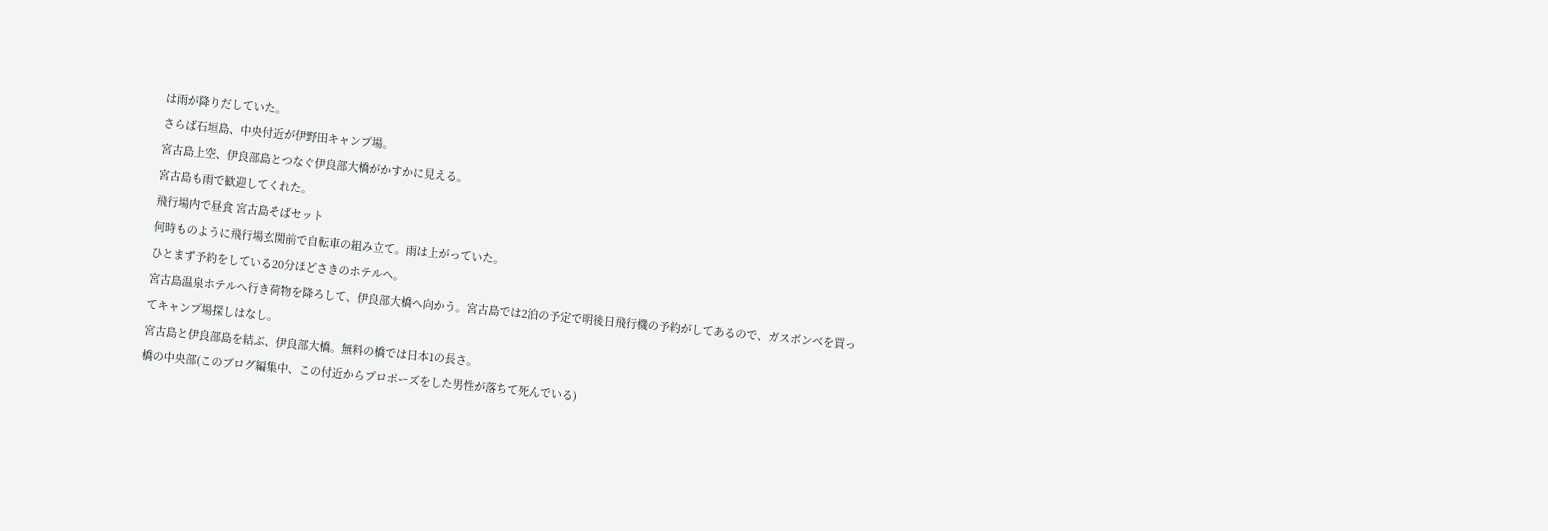は雨が降りだしていた。
さらば石垣島、中央付近が伊野田キャンプ場。
宮古島上空、伊良部島とつなぐ伊良部大橋がかすかに見える。
宮古島も雨で歓迎してくれた。
飛行場内で昼食 宮古島そばセット
何時ものように飛行場玄関前で自転車の組み立て。雨は上がっていた。
ひとまず予約をしている20分ほどさきのホテルへ。
宮古島温泉ホテルへ行き荷物を降ろして、伊良部大橋へ向かう。宮古島では2泊の予定で明後日飛行機の予約がしてあるので、ガスボンベを買ってキャンプ場探しはなし。
宮古島と伊良部島を結ぶ、伊良部大橋。無料の橋では日本1の長さ。
橋の中央部(このブログ編集中、この付近からプロポーズをした男性が落ちて死んでいる)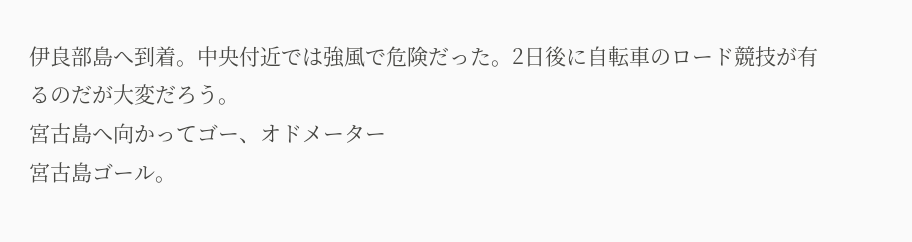伊良部島へ到着。中央付近では強風で危険だった。2日後に自転車のロード競技が有るのだが大変だろう。
宮古島へ向かってゴー、オドメーター
宮古島ゴール。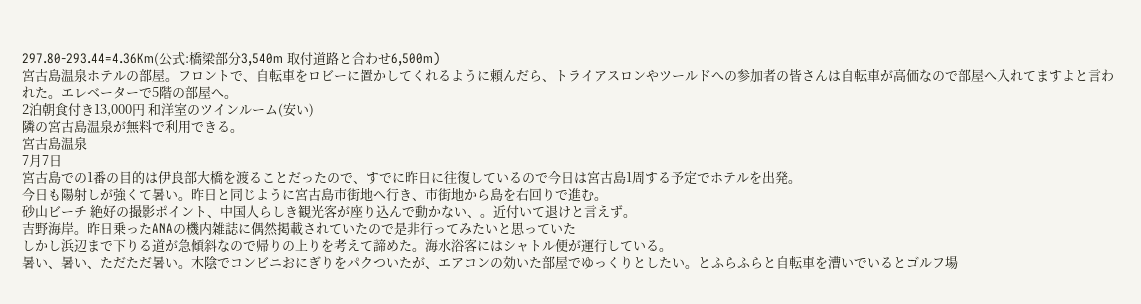297.80-293.44=4.36Km(公式:橋梁部分3,540m 取付道路と合わせ6,500m)
宮古島温泉ホテルの部屋。フロントで、自転車をロビーに置かしてくれるように頼んだら、トライアスロンやツールドへの参加者の皆さんは自転車が高価なので部屋へ入れてますよと言われた。エレベーターで5階の部屋へ。
2泊朝食付き13,000円 和洋室のツインルーム(安い)
隣の宮古島温泉が無料で利用できる。
宮古島温泉
7月7日
宮古島での1番の目的は伊良部大橋を渡ることだったので、すでに昨日に往復しているので今日は宮古島1周する予定でホテルを出発。
今日も陽射しが強くて暑い。昨日と同じように宮古島市街地へ行き、市街地から島を右回りで進む。
砂山ビーチ 絶好の撮影ポイント、中国人らしき観光客が座り込んで動かない、。近付いて退けと言えず。
吉野海岸。昨日乗ったANAの機内雑誌に偶然掲載されていたので是非行ってみたいと思っていた
しかし浜辺まで下りる道が急傾斜なので帰りの上りを考えて諦めた。海水浴客にはシャトル便が運行している。
暑い、暑い、ただただ暑い。木陰でコンビニおにぎりをパクついたが、エアコンの効いた部屋でゆっくりとしたい。とふらふらと自転車を漕いでいるとゴルフ場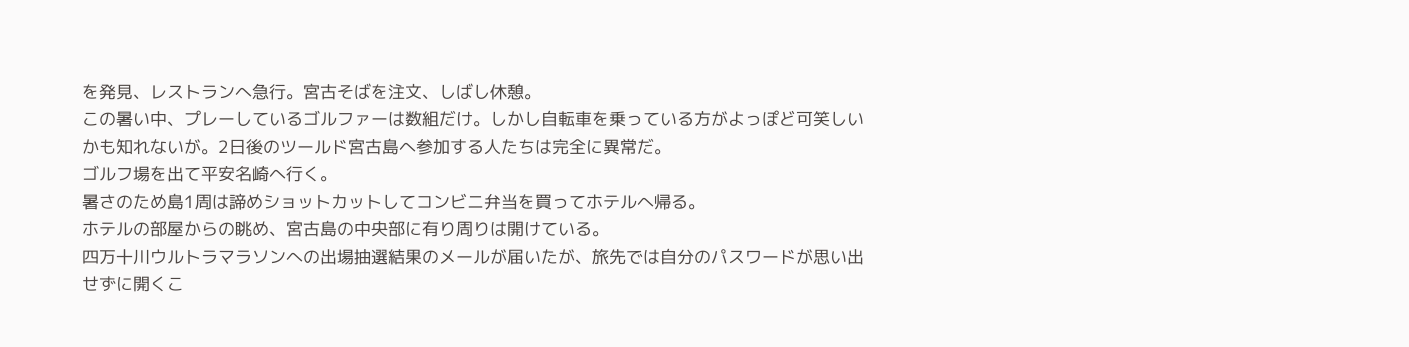を発見、レストランへ急行。宮古そばを注文、しばし休憩。
この暑い中、プレーしているゴルファーは数組だけ。しかし自転車を乗っている方がよっぽど可笑しいかも知れないが。2日後のツールド宮古島へ参加する人たちは完全に異常だ。
ゴルフ場を出て平安名崎へ行く。
暑さのため島1周は諦めショットカットしてコンビニ弁当を買ってホテルへ帰る。
ホテルの部屋からの眺め、宮古島の中央部に有り周りは開けている。
四万十川ウルトラマラソンへの出場抽選結果のメールが届いたが、旅先では自分のパスワードが思い出せずに開くこ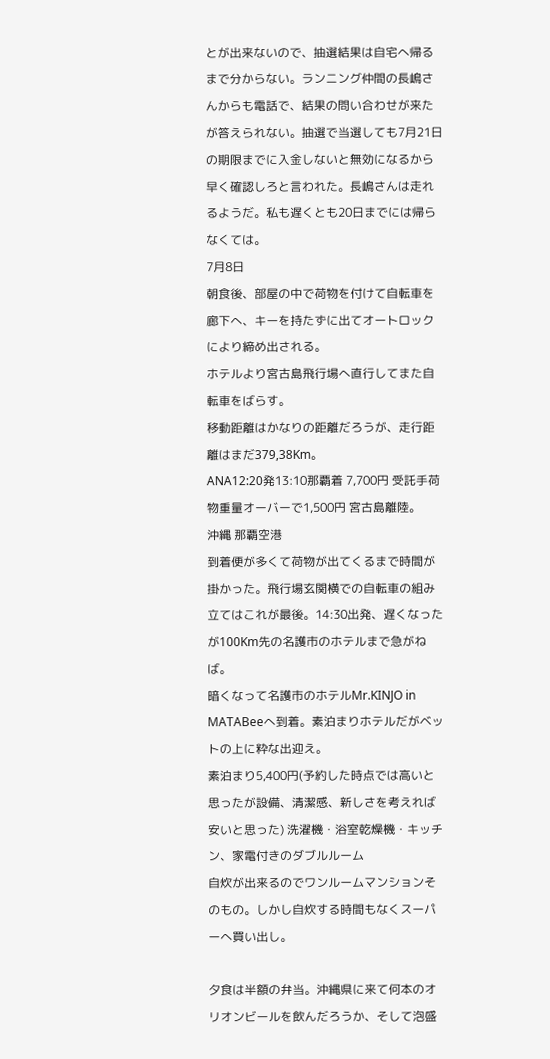とが出来ないので、抽選結果は自宅へ帰るまで分からない。ランニング仲間の長嶋さんからも電話で、結果の問い合わせが来たが答えられない。抽選で当選しても7月21日の期限までに入金しないと無効になるから早く確認しろと言われた。長嶋さんは走れるようだ。私も遅くとも20日までには帰らなくては。
7月8日
朝食後、部屋の中で荷物を付けて自転車を廊下へ、キーを持たずに出てオートロックにより締め出される。
ホテルより宮古島飛行場へ直行してまた自転車をばらす。
移動距離はかなりの距離だろうが、走行距離はまだ379,38Km。
ANA12:20発13:10那覇着 7,700円 受託手荷物重量オーバーで1,500円 宮古島離陸。
沖縄 那覇空港
到着便が多くて荷物が出てくるまで時間が掛かった。飛行場玄関横での自転車の組み立てはこれが最後。14:30出発、遅くなったが100Km先の名護市のホテルまで急がねば。
暗くなって名護市のホテルMr.KINJO in MATABeeへ到着。素泊まりホテルだがベットの上に粋な出迎え。
素泊まり5,400円(予約した時点では高いと思ったが設備、清潔感、新しさを考えれば安いと思った) 洗濯機・浴室乾燥機・キッチン、家電付きのダブルルーム
自炊が出来るのでワンルームマンションそのもの。しかし自炊する時間もなくスーパーへ買い出し。

夕食は半額の弁当。沖縄県に来て何本のオリオンビールを飲んだろうか、そして泡盛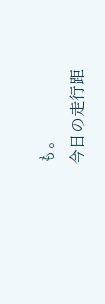も。
今日の走行距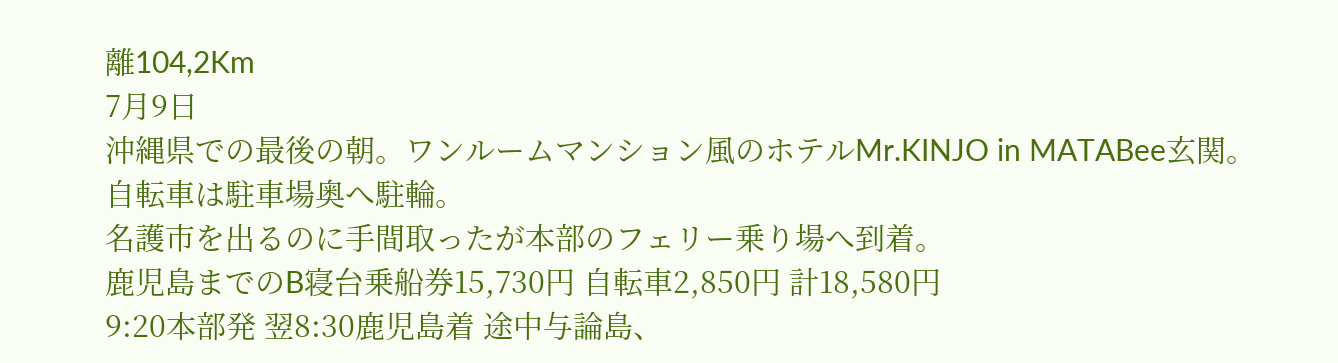離104,2Km
7月9日
沖縄県での最後の朝。ワンルームマンション風のホテルMr.KINJO in MATABee玄関。
自転車は駐車場奥へ駐輪。
名護市を出るのに手間取ったが本部のフェリー乗り場へ到着。
鹿児島までのB寝台乗船券15,730円 自転車2,850円 計18,580円
9:20本部発 翌8:30鹿児島着 途中与論島、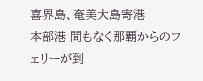喜界島、奄美大島寄港
本部港 間もなく那覇からのフェリーが到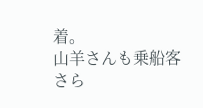着。
山羊さんも乗船客
さら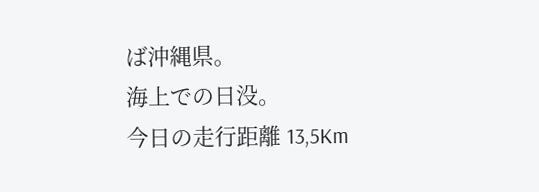ば沖縄県。
海上での日没。
今日の走行距離 13,5Km